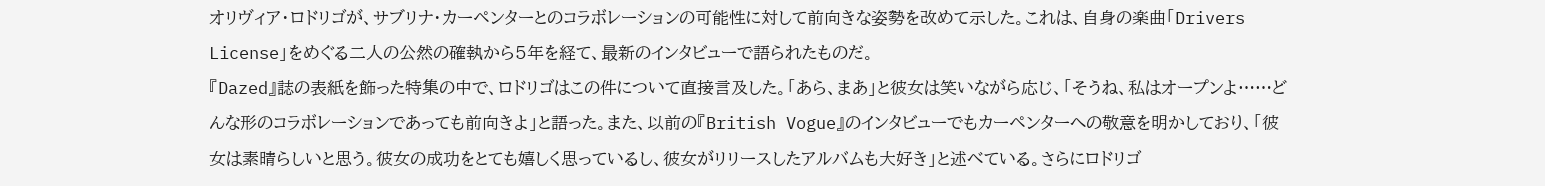オリヴィア・ロドリゴが、サブリナ・カーペンターとのコラボレーションの可能性に対して前向きな姿勢を改めて示した。これは、自身の楽曲「Drivers License」をめぐる二人の公然の確執から5年を経て、最新のインタビューで語られたものだ。
『Dazed』誌の表紙を飾った特集の中で、ロドリゴはこの件について直接言及した。「あら、まあ」と彼女は笑いながら応じ、「そうね、私はオープンよ……どんな形のコラボレーションであっても前向きよ」と語った。また、以前の『British Vogue』のインタビューでもカーペンターへの敬意を明かしており、「彼女は素晴らしいと思う。彼女の成功をとても嬉しく思っているし、彼女がリリースしたアルバムも大好き」と述べている。さらにロドリゴ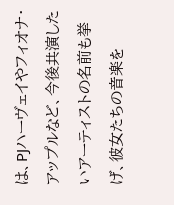は、PJハーヴェイやフィオナ・アップルなど、今後共演したいアーティストの名前も挙げ、彼女たちの音楽を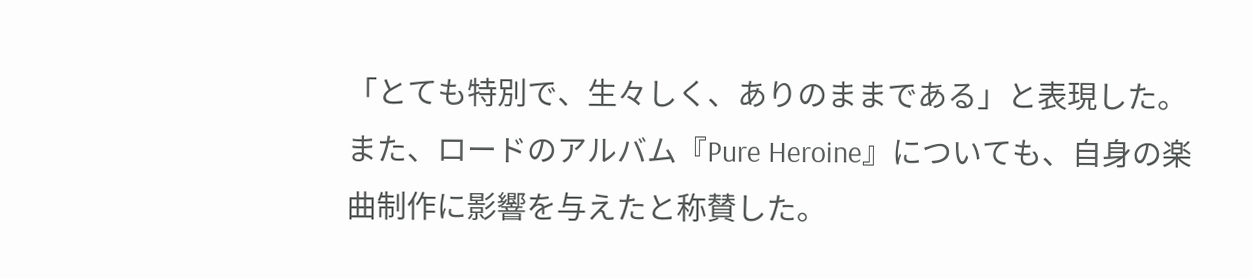「とても特別で、生々しく、ありのままである」と表現した。また、ロードのアルバム『Pure Heroine』についても、自身の楽曲制作に影響を与えたと称賛した。